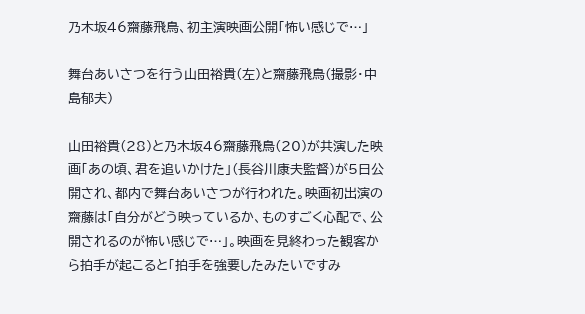乃木坂46齋藤飛鳥、初主演映画公開「怖い感じで…」

舞台あいさつを行う山田裕貴(左)と齋藤飛鳥(撮影・中島郁夫)

山田裕貴(28)と乃木坂46齋藤飛鳥(20)が共演した映画「あの頃、君を追いかけた」(長谷川康夫監督)が5日公開され、都内で舞台あいさつが行われた。映画初出演の齋藤は「自分がどう映っているか、ものすごく心配で、公開されるのが怖い感じで…」。映画を見終わった観客から拍手が起こると「拍手を強要したみたいですみ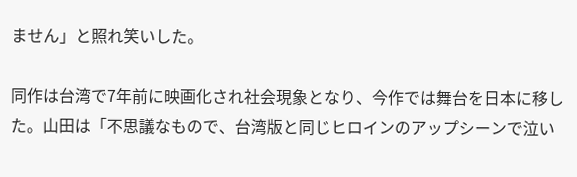ません」と照れ笑いした。

同作は台湾で7年前に映画化され社会現象となり、今作では舞台を日本に移した。山田は「不思議なもので、台湾版と同じヒロインのアップシーンで泣い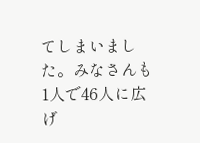てしまいました。みなさんも1人で46人に広げ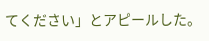てください」とアピールした。